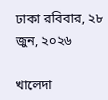ঢাকা রবিবার, ২৮ জুন, ২০২৬

খালেদা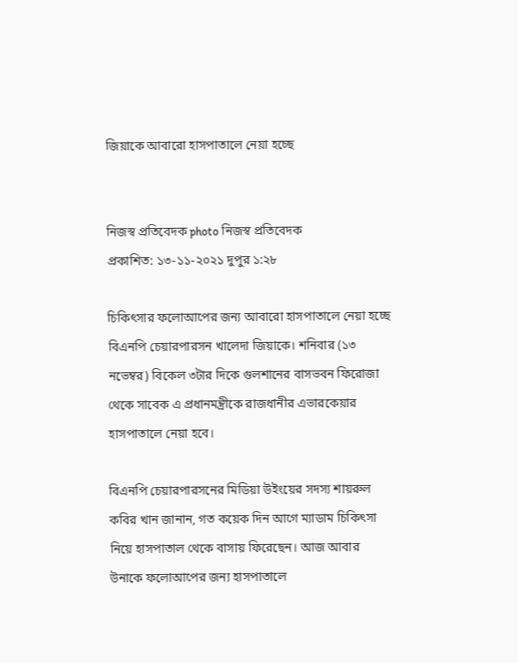জিয়াকে আবারো হাসপাতালে নেয়া হচ্ছে


নিজস্ব প্রতিবেদক photo নিজস্ব প্রতিবেদক
প্রকাশিত: ১৩-১১-২০২১ দুপুর ১:২৮

চিকিৎসার ফলোআপের জন্য আবারো হাসপাতালে নেয়া হচ্ছে বিএনপি চেয়ারপারসন খালেদা জিয়াকে। শনিবার (১৩ নভেম্বর) বিকেল ৩টার দিকে গুলশানের বাসভবন ফিরোজা থেকে সাবেক এ প্রধানমন্ত্রীকে রাজধানীর এভারকেয়ার হাসপাতালে নেয়া হবে।

বিএনপি চেয়ারপারসনের মিডিয়া উইংয়ের সদস্য শায়রুল কবির খান জানান, গত কয়েক দিন আগে ম্যাডাম চিকিৎসা নিয়ে হাসপাতাল থেকে বাসায় ফিরেছেন। আজ আবার উনাকে ফলোআপের জন্য হাসপাতালে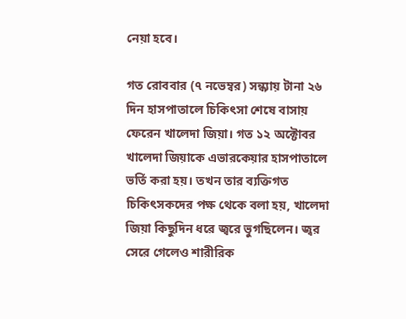নেয়া হবে।

গত রোববার (৭ নভেম্বর) সন্ধ্যায় টানা ২৬ দিন হাসপাতালে চিকিৎসা শেষে বাসায় ফেরেন খালেদা জিয়া। গত ১২ অক্টোবর খালেদা জিয়াকে এভারকেয়ার হাসপাতালে ভর্তি করা হয়। তখন তার ব্যক্তিগত চিকিৎসকদের পক্ষ থেকে বলা হয়, খালেদা জিয়া কিছুদিন ধরে জ্বরে ভুগছিলেন। জ্বর সেরে গেলেও শারীরিক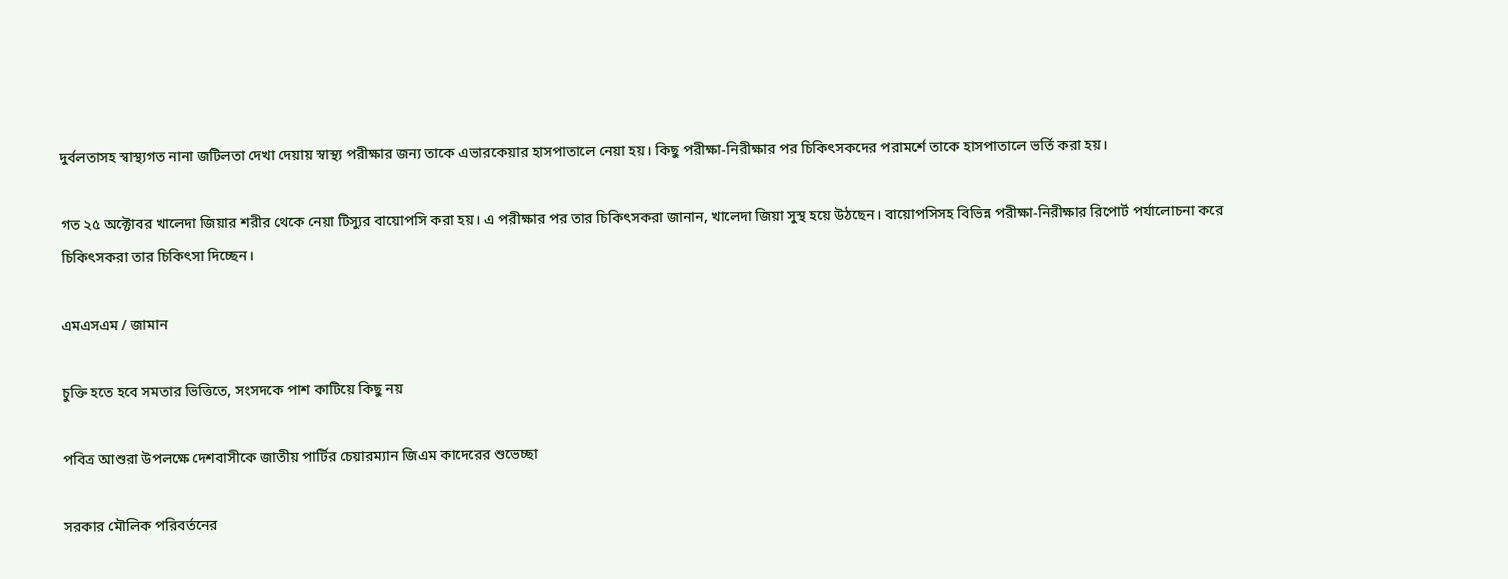দুর্বলতাসহ স্বাস্থ্যগত নানা জটিলতা দেখা দেয়ায় স্বাস্থ্য পরীক্ষার জন্য তাকে এভারকেয়ার হাসপাতালে নেয়া হয়। কিছু পরীক্ষা-নিরীক্ষার পর চিকিৎসকদের পরামর্শে তাকে হাসপাতালে ভর্তি করা হয়।

গত ২৫ অক্টোবর খালেদা জিয়ার শরীর থেকে নেয়া টিস্যুর বায়োপসি করা হয়। এ পরীক্ষার পর তার চিকিৎসকরা জানান, খালেদা জিয়া সুস্থ হয়ে উঠছেন। বায়োপসিসহ বিভিন্ন পরীক্ষা-নিরীক্ষার রিপোর্ট পর্যালোচনা করে চিকিৎসকরা তার চিকিৎসা দিচ্ছেন।

এমএসএম / জামান

চুক্তি হতে হবে সমতার ভিত্তিতে, সংসদকে পাশ কাটিয়ে কিছু নয়

পবিত্র আশুরা উপলক্ষে দেশবাসীকে জাতীয় পার্টির চেয়ারম্যান জিএম কাদেরের শুভেচ্ছা

সরকার মৌলিক পরিবর্তনের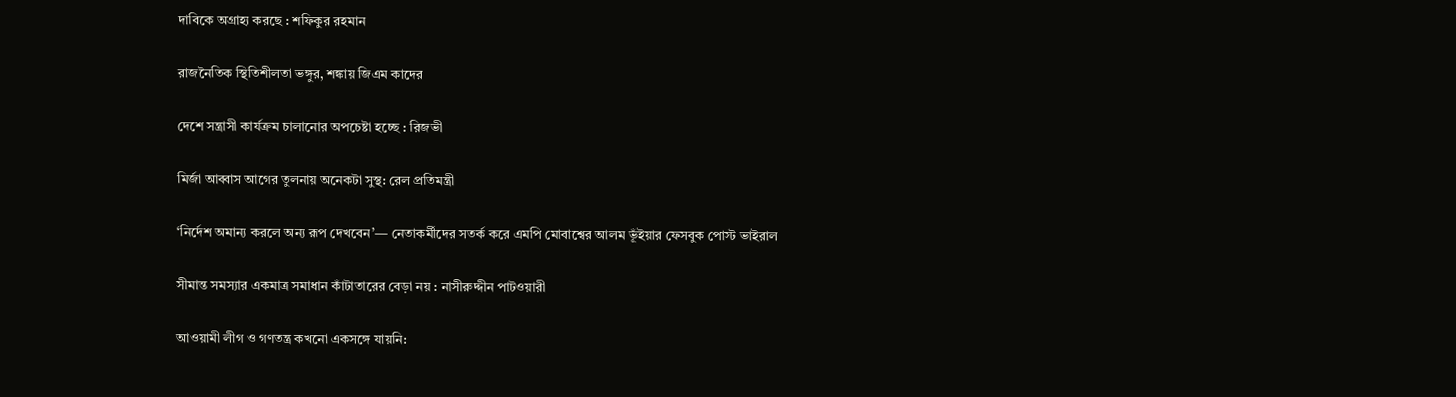দাবিকে অগ্রাহ্য করছে : শফিকুর রহমান

রাজনৈতিক স্থিতিশীলতা ভঙ্গুর, শঙ্কায় জিএম কাদের

দেশে সন্ত্রাসী কার্যক্রম চালানোর অপচেষ্টা হচ্ছে : রিজভী

মির্জা আব্বাস আগের তুলনায় অনেকটা সুস্থ: রেল প্রতিমন্ত্রী

‘নির্দেশ অমান্য করলে অন্য রূপ দেখবেন’— নেতাকর্মীদের সতর্ক করে এমপি মোবাশ্বের আলম ভূঁইয়ার ফেসবুক পোস্ট ভাইরাল

সীমান্ত সমস্যার একমাত্র সমাধান কাঁটাতারের বেড়া নয় : নাসীরুদ্দীন পাটওয়ারী

আওয়ামী লীগ ও গণতন্ত্র কখনো একসঙ্গে যায়নি: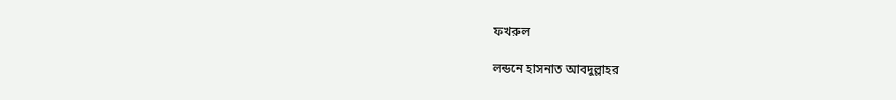ফখরুল

লন্ডনে হাসনাত আবদুল্লাহর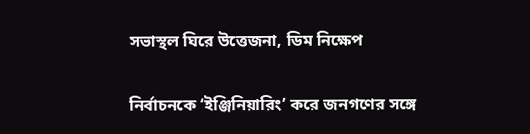সভাস্থল ঘিরে উত্তেজনা, ডিম নিক্ষেপ

নির্বাচনকে ‘ইঞ্জিনিয়ারিং’ করে জনগণের সঙ্গে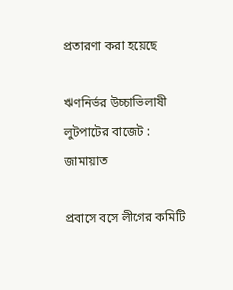প্রতারণা করা হয়েছে

ঋণনির্ভর উচ্চাভিলাষী লুটপাটের বাজেট : জামায়াত

প্রবাসে বসে লীগের কমিটি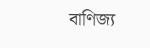বাণিজ্য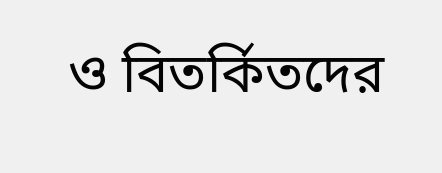ও বিতর্কিতদের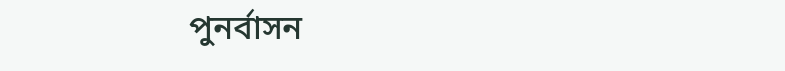পুনর্বাসন